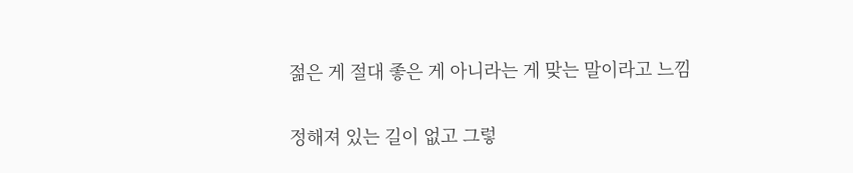젊은 게 절대 좋은 게 아니라는 게 맞는 말이라고 느낌

정해져 있는 길이 없고 그렇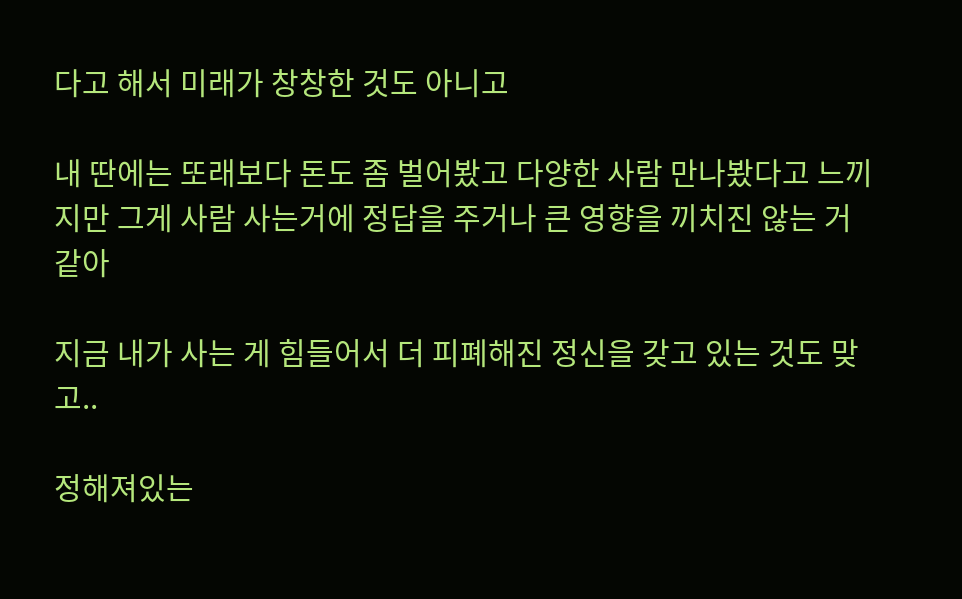다고 해서 미래가 창창한 것도 아니고

내 딴에는 또래보다 돈도 좀 벌어봤고 다양한 사람 만나봤다고 느끼지만 그게 사람 사는거에 정답을 주거나 큰 영향을 끼치진 않는 거 같아

지금 내가 사는 게 힘들어서 더 피폐해진 정신을 갖고 있는 것도 맞고..

정해져있는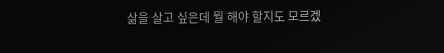삶을 살고 싶은데 뭘 해야 할지도 모르겠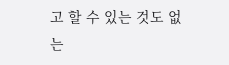고 할 수 있는 것도 없는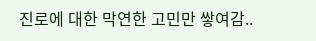진로에 대한 막연한 고민만 쌓여감..